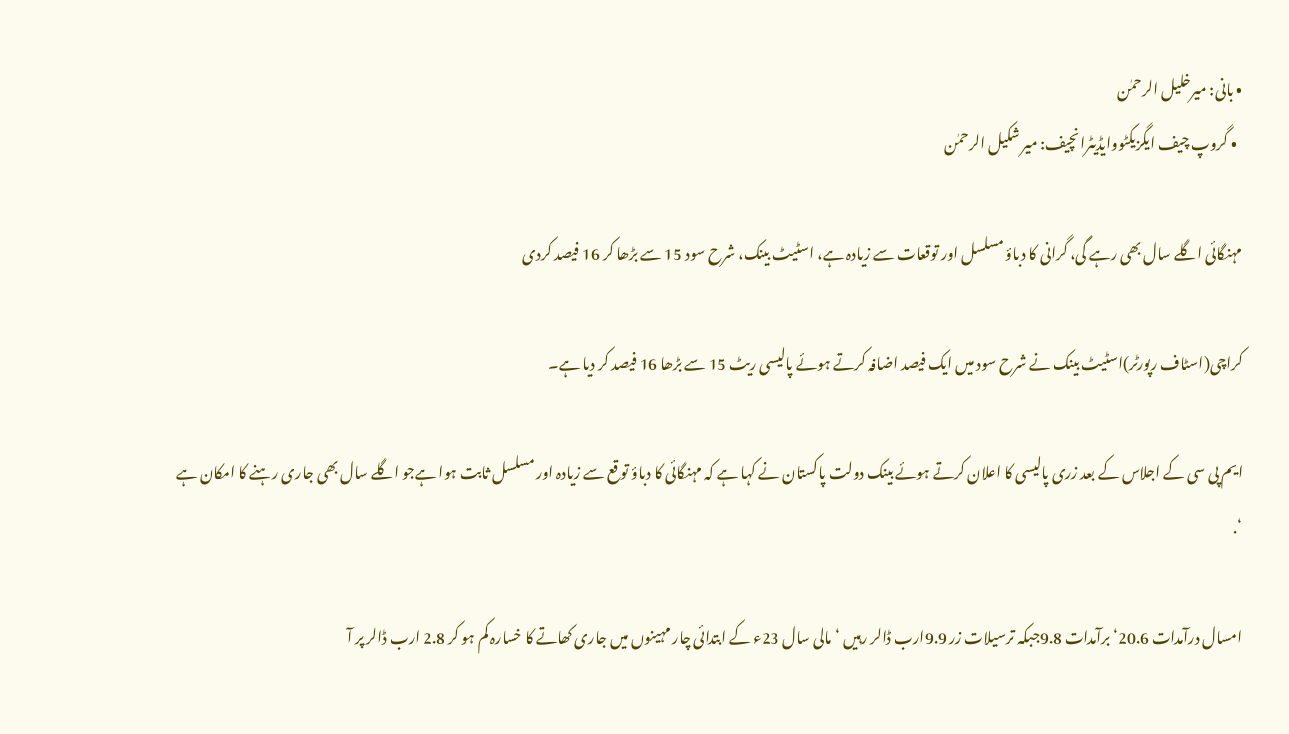• بانی: میرخلیل الرحمٰن
  • گروپ چیف ایگزیکٹووایڈیٹرانچیف: میر شکیل الرحمٰن

مہنگائی اگلے سال بھی رہے گی، گرانی کا دباؤ مسلسل اور توقعات سے زیادہ ہے، اسٹیٹ بینک، شرح سود 15 سے بڑھا کر 16 فیصد کردی

کراچی(اسٹاف رپورٹر)اسٹیٹ بینک نے شرح سود میں ایک فیصد اضافہ کرتے ہوئے پالیسی ریٹ 15 سے بڑھا 16 فیصد کر دیا ہے۔

ایم پی سی کے اجلاس کے بعد زری پالیسی کا اعلان کرتے ہوئے بینک دولت پاکستان نے کہا ہے کہ مہنگائی کا دباؤ توقع سے زیادہ اور مسلسل ثابت ہوا ہےجو اگلے سال بھی جاری رہنے کا امکان ہے ‘.

امسال درآمدات 20.6‘برآمدات 9.8جبکہ ترسیلات زر 9.9ارب ڈالر رہیں ‘مالی سال 23ء کے ابتدائی چار مہینوں میں جاری کھاتے کا خسارہ کم ہو کر 2.8 ارب ڈالر پر آ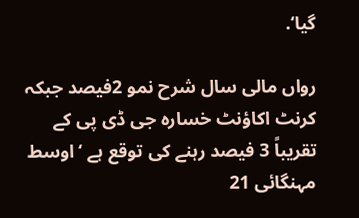گیا‘.

رواں مالی سال شرح نمو 2فیصد جبکہ کرنٹ اکاؤنٹ خسارہ جی ڈی پی کے تقریباً 3 فیصد رہنے کی توقع ہے ‘اوسط مہنگائی 21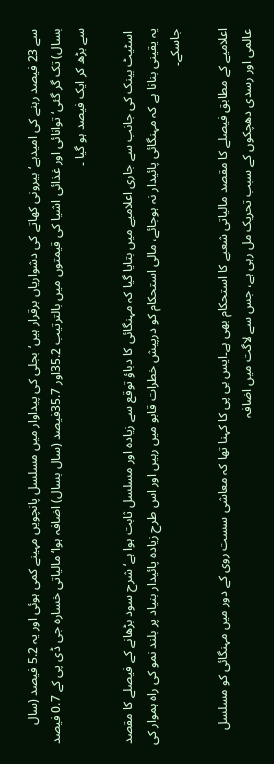سے 23 فیصد رہنے کی امیدہے‘بیرونی کھاتے کی دشواریاں برقرار ہیں‘بجلی کی پیداوار میں مسلسل پانچویں مہینے کمی ہوئی اور یہ 5.2 فیصد (سال بسال) تک گر گئی‘ توانائی اور غذائی اشیا کی قیمتوں میں بالترتیب 35.2اور 35.7فیصد (سال بسال) اضافہ ہوا‘مالیاتی خسارہ جی ڈی پی کے 0.7 فیصد سے بڑھ کر ایک فیصد ہو گیا ۔

 اسٹیٹ بینک کی جانب سے جاری اعلامیے میں بتایا گیا کہ مہنگائی کا دباؤ توقع سے زیادہ اور مسلسل ثابت ہوا ہے‘ شرح سود بڑھانے کے فیصلے کا مقصد یہ یقینی بنانا ہے کہ مہنگائی پائیدار نہ ہوجائے، مالی استحکام کو درپیش خطرات قابو میں رہیں اور اس طرح زیادہ پائیدار بنیاد پر بلند نمو کی راہ ہموار کی جاسکے۔

اعلامیے کے مطابق فیصلے کا مقصد مالیاتی شعبے کا استحکام بھی ہے۔ایس بی پی کا کہنا تھا کہ معاشی سست روی کے دور میں مہنگائی کو مسلسل عالمی اور رسدی دھچکوں کے سبب تحریک مل رہی ہے، جس سے لاگت میں اضافہ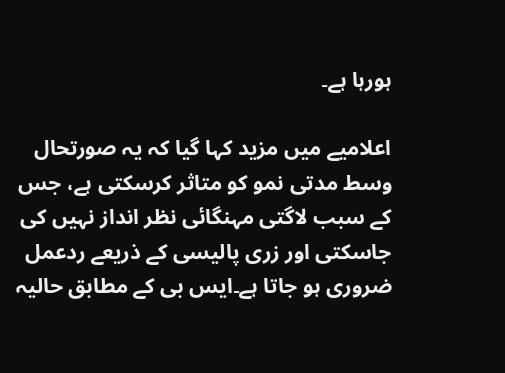ہورہا ہے۔

اعلامیے میں مزید کہا گیا کہ یہ صورتحال وسط مدتی نمو کو متاثر کرسکتی ہے، جس کے سبب لاگتی مہنگائی نظر انداز نہیں کی جاسکتی اور زری پالیسی کے ذریعے ردعمل ضروری ہو جاتا ہے۔ایس بی کے مطابق حالیہ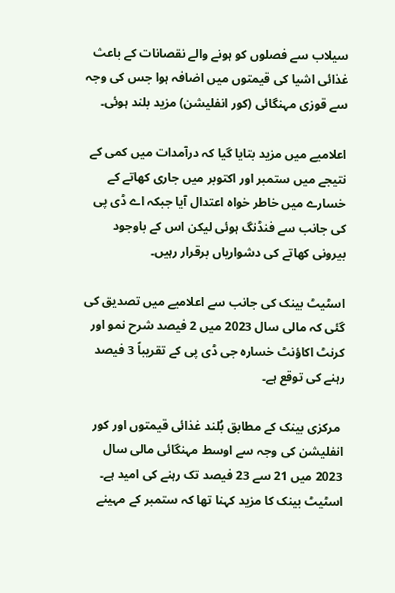سیلاب سے فصلوں کو ہونے والے نقصانات کے باعث غذائی اشیا کی قیمتوں میں اضافہ ہوا جس کی وجہ سے قوزی مہنگائی (کور انفلیشن) مزید بلند ہوئی۔

اعلامیے میں مزید بتایا گیا کہ درآمدات میں کمی کے نتیجے میں ستمبر اور اکتوبر میں جاری کھاتے کے خسارے میں خاطر خواہ اعتدال آیا جبکہ اے ڈی پی کی جانب سے فنڈنگ ہوئی لیکن اس کے باوجود بیرونی کھاتے کی دشواریاں برقرار رہیں۔

اسٹیٹ بینک کی جانب سے اعلامیے میں تصدیق کی گئی کہ مالی سال 2023 میں 2 فیصد شرح نمو اور کرنٹ اکاؤنٹ خسارہ جی ڈی پی کے تقریباً 3 فیصد رہنے کی توقع ہے۔

 مرکزی بینک کے مطابق بُلند غذائی قیمتوں اور کور انفلیشن کی وجہ سے اوسط مہنگائی مالی سال 2023 میں 21 سے 23 فیصد تک رہنے کی امید ہے۔ اسٹیٹ بینک کا مزید کہنا تھا کہ ستمبر کے مہینے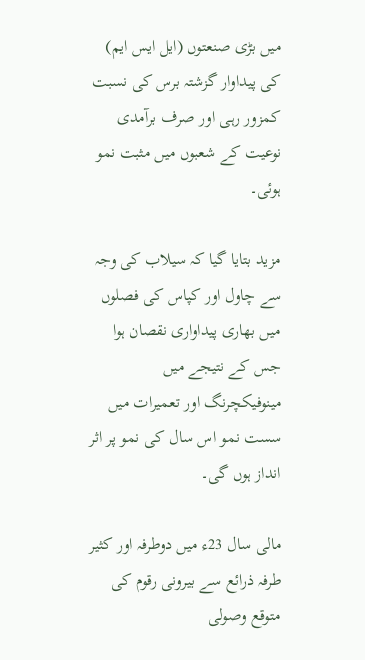میں بڑی صنعتوں (ایل ایس ایم) کی پیداوار گزشتہ برس کی نسبت کمزور رہی اور صرف برآمدی نوعیت کے شعبوں میں مثبت نمو ہوئی۔

مزید بتایا گیا کہ سیلاب کی وجہ سے چاول اور کپاس کی فصلوں میں بھاری پیداواری نقصان ہوا جس کے نتیجے میں مینوفیکچرنگ اور تعمیرات میں سست نمو اس سال کی نمو پر اثر انداز ہوں گی۔

مالی سال 23ء میں دوطرفہ اور کثیر طرفہ ذرائع سے بیرونی رقوم کی متوقع وصولی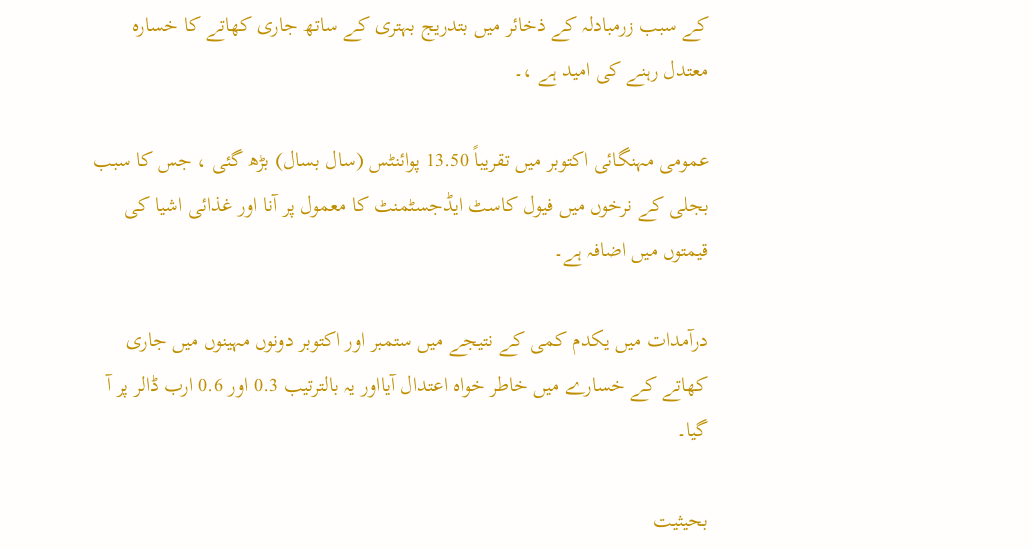کے سبب زرمبادلہ کے ذخائر میں بتدریج بہتری کے ساتھ جاری کھاتے کا خسارہ معتدل رہنے کی امید ہے ،۔

عمومی مہنگائی اکتوبر میں تقریباً 13.50 پوائنٹس (سال بسال) بڑھ گئی ، جس کا سبب بجلی کے نرخوں میں فیول کاسٹ ایڈجسٹمنٹ کا معمول پر آنا اور غذائی اشیا کی قیمتوں میں اضافہ ہے۔

درآمدات میں یکدم کمی کے نتیجے میں ستمبر اور اکتوبر دونوں مہینوں میں جاری کھاتے کے خسارے میں خاطر خواہ اعتدال آیااور یہ بالترتیب 0.3 اور 0.6 ارب ڈالر پر آ گیا۔

بحیثیت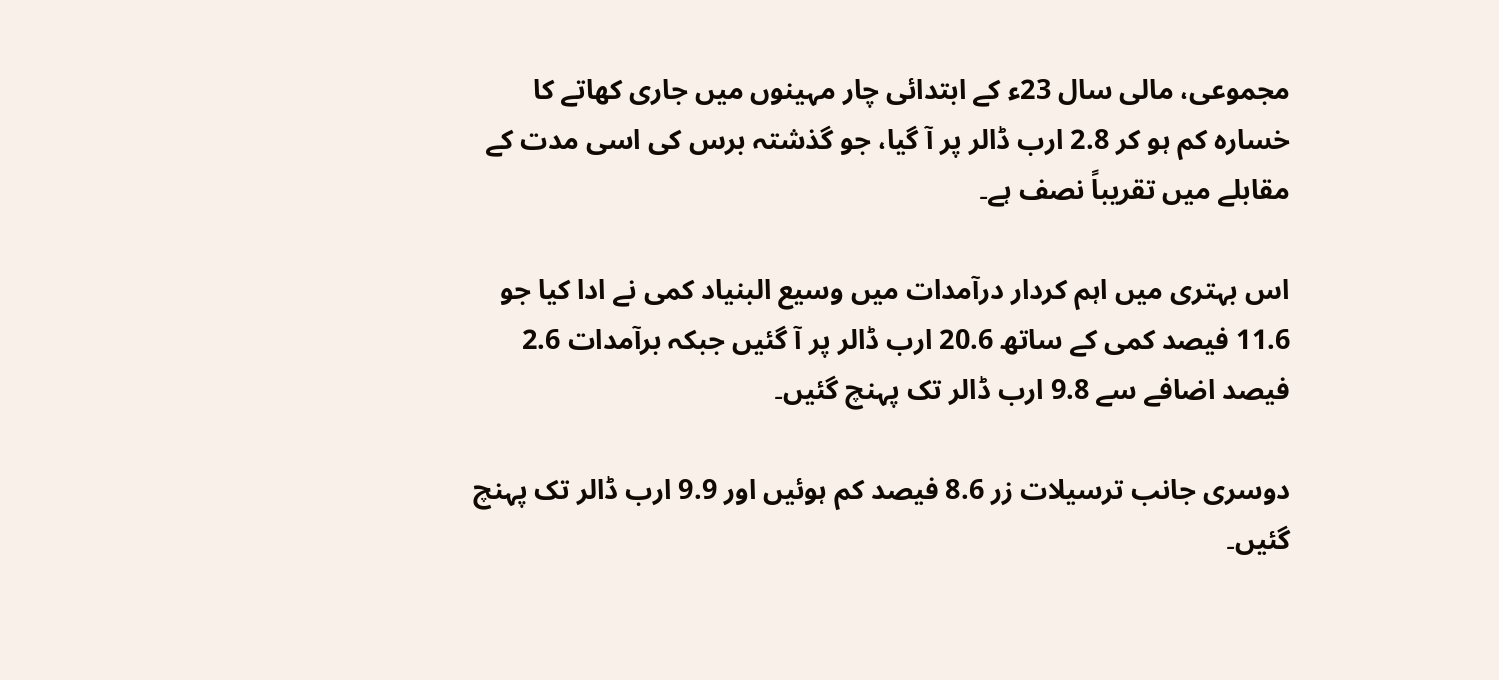مجموعی، مالی سال 23ء کے ابتدائی چار مہینوں میں جاری کھاتے کا خسارہ کم ہو کر 2.8 ارب ڈالر پر آ گیا، جو گذشتہ برس کی اسی مدت کے مقابلے میں تقریباً نصف ہے۔

اس بہتری میں اہم کردار درآمدات میں وسیع البنیاد کمی نے ادا کیا جو 11.6 فیصد کمی کے ساتھ 20.6 ارب ڈالر پر آ گئیں جبکہ برآمدات 2.6 فیصد اضافے سے 9.8 ارب ڈالر تک پہنچ گئیں۔

دوسری جانب ترسیلات زر 8.6 فیصد کم ہوئیں اور 9.9 ارب ڈالر تک پہنچ گئیں۔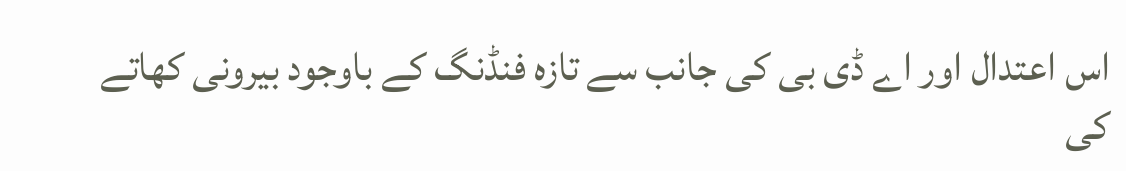اس اعتدال اور اے ڈی بی کی جانب سے تازہ فنڈنگ کے باوجود بیرونی کھاتے کی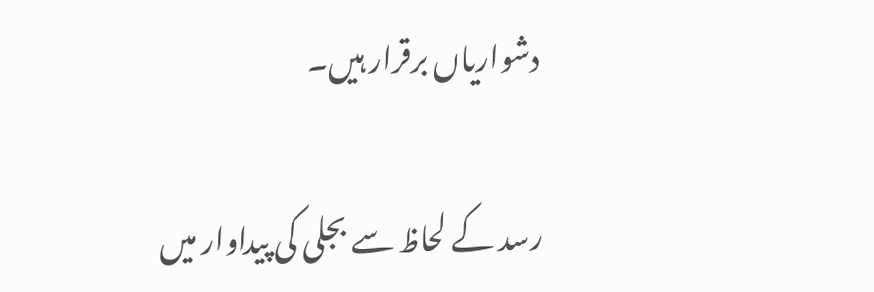دشواریاں برقرار ہیں۔

رسد کے لحاظ سے بجلی کی پیداوار میں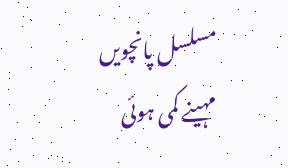مسلسل پانچویں مہینے کمی ہوئی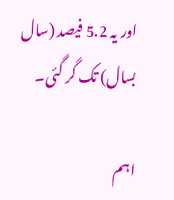اور یہ 5.2 فیصد (سال بسال) تک گر گئی۔

اہم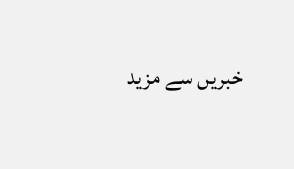خبریں سے مزید